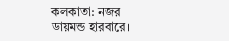কলকাতা: নজর ডায়মন্ড হারবারে।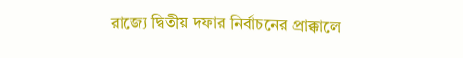রাজ্যে দ্বিতীয় দফার নির্বাচনের প্রাক্কালে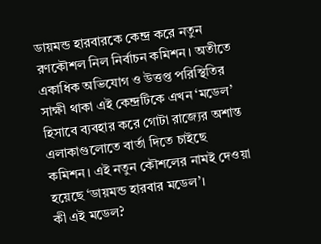ডায়মন্ড হারবারকে কেন্দ্র করে নতুন রণকৌশল নিল নির্বাচন কমিশন। অতীতে একাধিক অভিযোগ ও উত্তপ্ত পরিস্থিতির সাক্ষী থাকা এই কেন্দ্রটিকে এখন ‘মডেল’ হিসাবে ব্যবহার করে গোটা রাজ্যের অশান্ত এলাকাগুলোতে বার্তা দিতে চাইছে কমিশন। এই নতুন কৌশলের নামই দেওয়া হয়েছে ‘ডায়মন্ড হারবার মডেল’।
কী এই মডেল?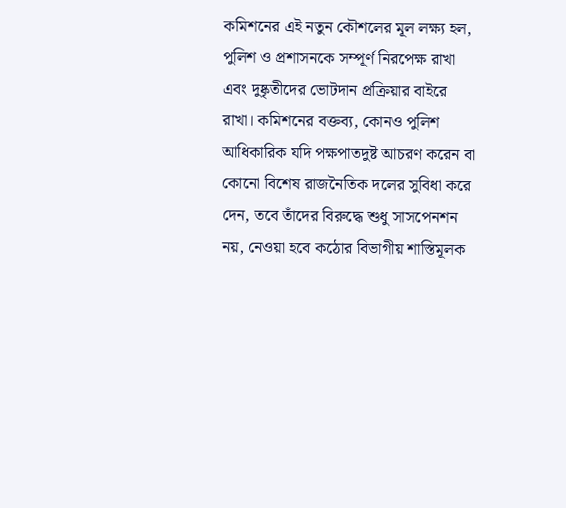কমিশনের এই নতুন কৌশলের মূল লক্ষ্য হল, পুলিশ ও প্রশাসনকে সম্পূর্ণ নিরপেক্ষ রাখা এবং দুষ্কৃতীদের ভোটদান প্রক্রিয়ার বাইরে রাখা। কমিশনের বক্তব্য, কোনও পুলিশ আধিকারিক যদি পক্ষপাতদুষ্ট আচরণ করেন বা কোনো বিশেষ রাজনৈতিক দলের সুবিধা করে দেন, তবে তাঁদের বিরুদ্ধে শুধু সাসপেনশন নয়, নেওয়া হবে কঠোর বিভাগীয় শাস্তিমূলক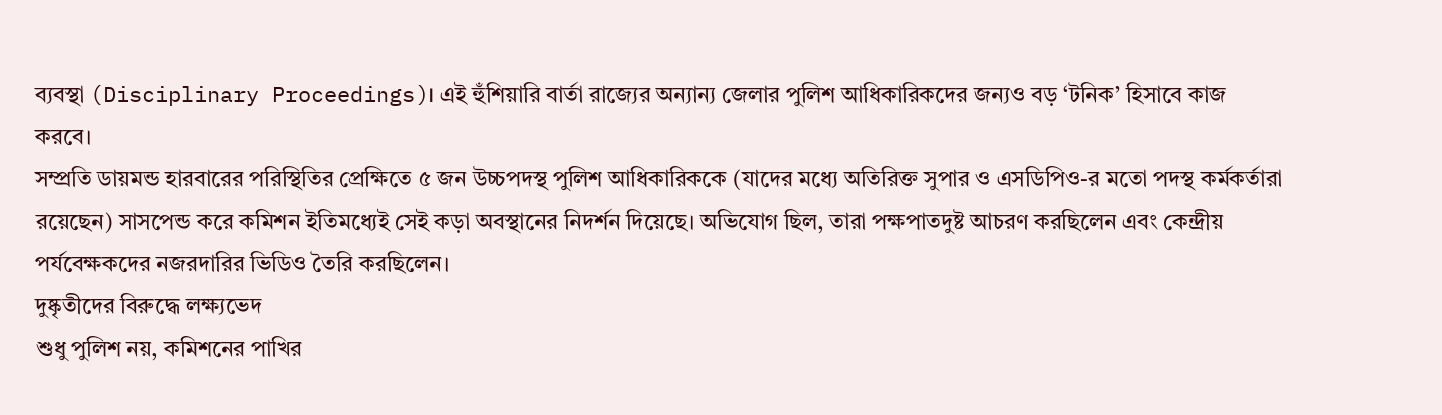ব্যবস্থা (Disciplinary Proceedings)। এই হুঁশিয়ারি বার্তা রাজ্যের অন্যান্য জেলার পুলিশ আধিকারিকদের জন্যও বড় ‘টনিক’ হিসাবে কাজ করবে।
সম্প্রতি ডায়মন্ড হারবারের পরিস্থিতির প্রেক্ষিতে ৫ জন উচ্চপদস্থ পুলিশ আধিকারিককে (যাদের মধ্যে অতিরিক্ত সুপার ও এসডিপিও-র মতো পদস্থ কর্মকর্তারা রয়েছেন) সাসপেন্ড করে কমিশন ইতিমধ্যেই সেই কড়া অবস্থানের নিদর্শন দিয়েছে। অভিযোগ ছিল, তারা পক্ষপাতদুষ্ট আচরণ করছিলেন এবং কেন্দ্রীয় পর্যবেক্ষকদের নজরদারির ভিডিও তৈরি করছিলেন।
দুষ্কৃতীদের বিরুদ্ধে লক্ষ্যভেদ
শুধু পুলিশ নয়, কমিশনের পাখির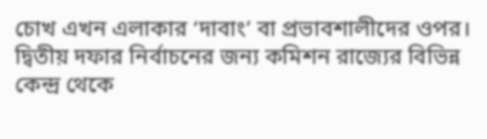চোখ এখন এলাকার ‘দাবাং’ বা প্রভাবশালীদের ওপর। দ্বিতীয় দফার নির্বাচনের জন্য কমিশন রাজ্যের বিভিন্ন কেন্দ্র থেকে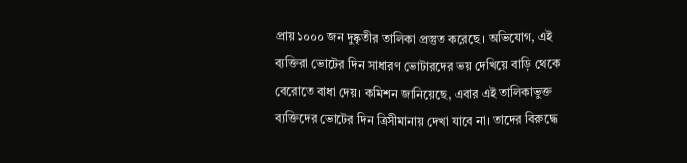প্রায় ১০০০ জন দুষ্কৃতীর তালিকা প্রস্তুত করেছে। অভিযোগ, এই ব্যক্তিরা ভোটের দিন সাধারণ ভোটারদের ভয় দেখিয়ে বাড়ি থেকে বেরোতে বাধা দেয়। কমিশন জানিয়েছে, এবার এই তালিকাভুক্ত ব্যক্তিদের ভোটের দিন ত্রিসীমানায় দেখা যাবে না। তাদের বিরুদ্ধে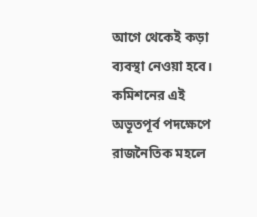আগে থেকেই কড়া ব্যবস্থা নেওয়া হবে।
কমিশনের এই অভূতপূর্ব পদক্ষেপে রাজনৈতিক মহলে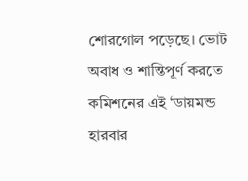শোরগোল পড়েছে। ভোট অবাধ ও শান্তিপূর্ণ করতে কমিশনের এই ‘ডায়মন্ড হারবার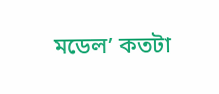মডেল’ কতটা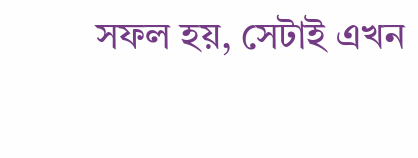সফল হয়, সেটাই এখন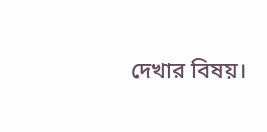দেখার বিষয়।